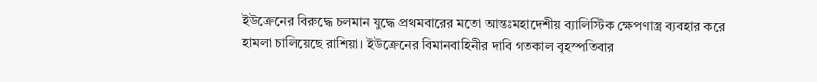ইউক্রেনের বিরুদ্ধে চলমান যুদ্ধে প্রথমবারের মতো আন্তঃমহাদেশীয় ব্যালিস্টিক ক্ষেপণাস্ত্র ব্যবহার করে হামলা চালিয়েছে রাশিয়া। ইউক্রেনের বিমানবাহিনীর দাবি গতকাল বৃহস্পতিবার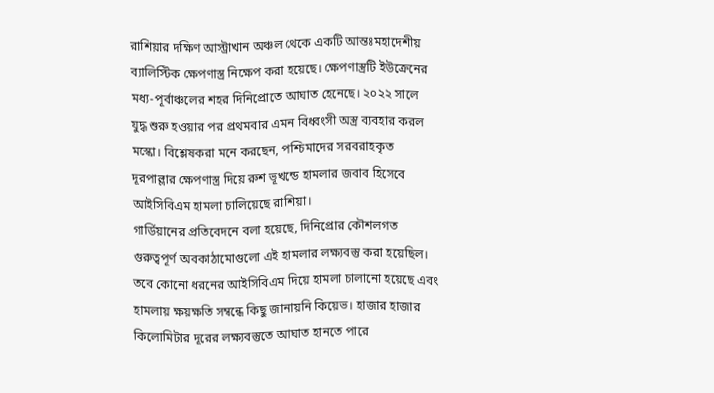রাশিয়ার দক্ষিণ আস্ট্রাখান অঞ্চল থেকে একটি আন্তঃমহাদেশীয় ব্যালিস্টিক ক্ষেপণাস্ত্র নিক্ষেপ করা হয়েছে। ক্ষেপণাস্ত্রটি ইউক্রেনের মধ্য-পূর্বাঞ্চলের শহর দিনিপ্রোতে আঘাত হেনেছে। ২০২২ সালে যুদ্ধ শুরু হওয়ার পর প্রথমবার এমন বিধ্বংসী অস্ত্র ব্যবহার করল মস্কো। বিশ্লেষকরা মনে করছেন, পশ্চিমাদের সরবরাহকৃত দূরপাল্লার ক্ষেপণাস্ত্র দিয়ে রুশ ভূখন্ডে হামলার জবাব হিসেবে আইসিবিএম হামলা চালিয়েছে রাশিয়া।
গার্ডিয়ানের প্রতিবেদনে বলা হয়েছে, দিনিপ্রোর কৌশলগত গুরুত্বপূর্ণ অবকাঠামোগুলো এই হামলার লক্ষ্যবস্তু করা হয়েছিল। তবে কোনো ধরনের আইসিবিএম দিয়ে হামলা চালানো হয়েছে এবং হামলায় ক্ষয়ক্ষতি সম্বন্ধে কিছু জানায়নি কিয়েভ। হাজার হাজার কিলোমিটার দূরের লক্ষ্যবস্তুতে আঘাত হানতে পারে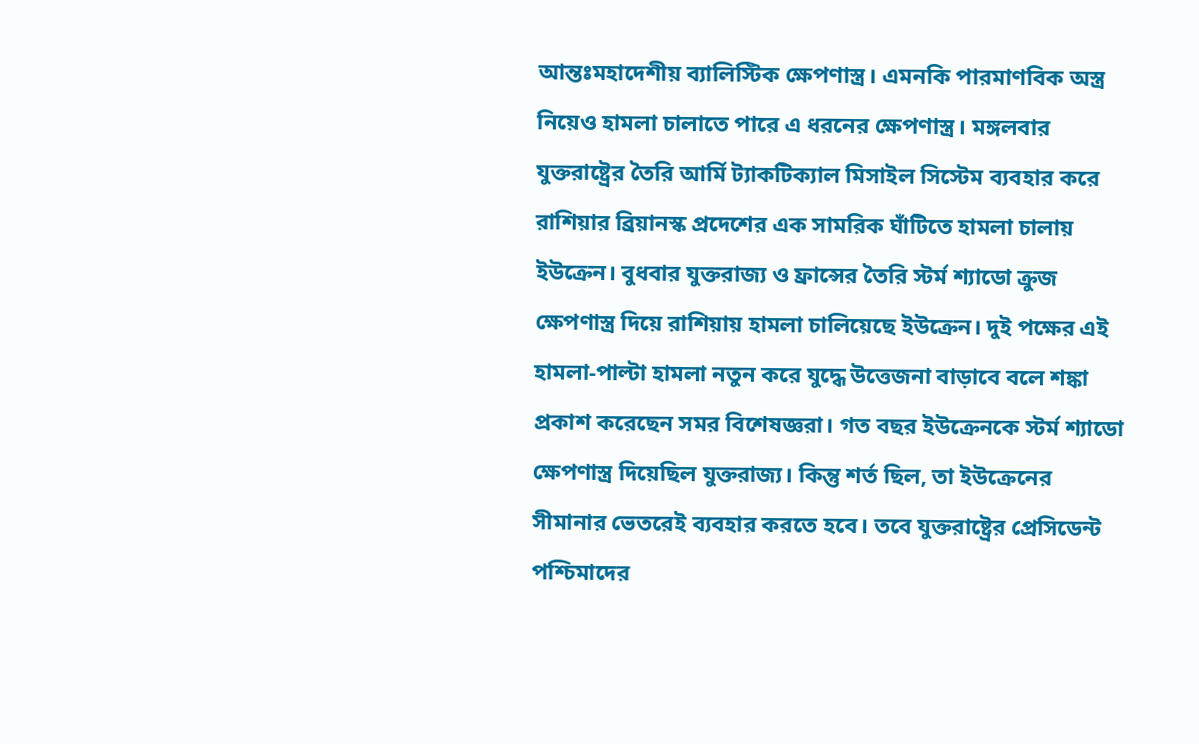আন্তঃমহাদেশীয় ব্যালিস্টিক ক্ষেপণাস্ত্র। এমনকি পারমাণবিক অস্ত্র নিয়েও হামলা চালাতে পারে এ ধরনের ক্ষেপণাস্ত্র। মঙ্গলবার যুক্তরাষ্ট্রের তৈরি আর্মি ট্যাকটিক্যাল মিসাইল সিস্টেম ব্যবহার করে রাশিয়ার ব্রিয়ানস্ক প্রদেশের এক সামরিক ঘাঁটিতে হামলা চালায় ইউক্রেন। বুধবার যুক্তরাজ্য ও ফ্রান্সের তৈরি স্টর্ম শ্যাডো ক্রুজ ক্ষেপণাস্ত্র দিয়ে রাশিয়ায় হামলা চালিয়েছে ইউক্রেন। দুই পক্ষের এই হামলা-পাল্টা হামলা নতুন করে যুদ্ধে উত্তেজনা বাড়াবে বলে শঙ্কা প্রকাশ করেছেন সমর বিশেষজ্ঞরা। গত বছর ইউক্রেনকে স্টর্ম শ্যাডো ক্ষেপণাস্ত্র দিয়েছিল যুক্তরাজ্য। কিন্তু শর্ত ছিল, তা ইউক্রেনের সীমানার ভেতরেই ব্যবহার করতে হবে। তবে যুক্তরাষ্ট্রের প্রেসিডেন্ট পশ্চিমাদের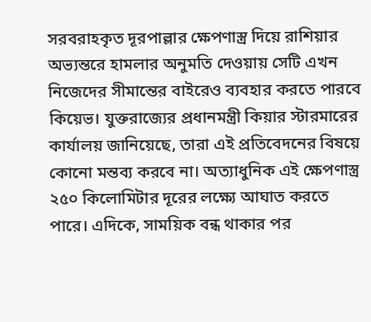সরবরাহকৃত দূরপাল্লার ক্ষেপণাস্ত্র দিয়ে রাশিয়ার অভ্যন্তরে হামলার অনুমতি দেওয়ায় সেটি এখন নিজেদের সীমান্তের বাইরেও ব্যবহার করতে পারবে কিয়েভ। যুক্তরাজ্যের প্রধানমন্ত্রী কিয়ার স্টারমারের কার্যালয় জানিয়েছে, তারা এই প্রতিবেদনের বিষয়ে কোনো মন্তব্য করবে না। অত্যাধুনিক এই ক্ষেপণাস্ত্র ২৫০ কিলোমিটার দূরের লক্ষ্যে আঘাত করতে পারে। এদিকে, সাময়িক বন্ধ থাকার পর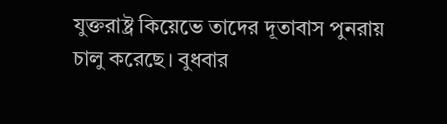যুক্তরাষ্ট্র কিয়েভে তাদের দূতাবাস পুনরায় চালু করেছে। বুধবার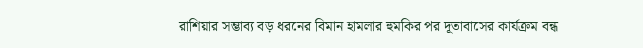রাশিয়ার সম্ভাব্য বড় ধরনের বিমান হামলার হুমকির পর দূতাবাসের কার্যক্রম বন্ধ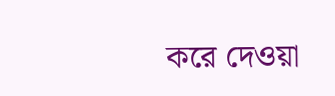করে দেওয়া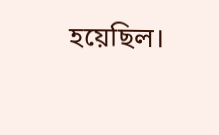হয়েছিল।